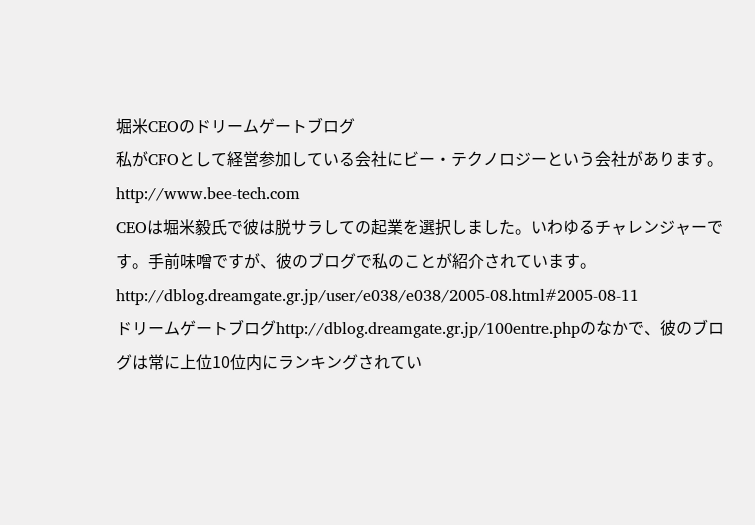堀米CEOのドリームゲートブログ
私がCFOとして経営参加している会社にビー・テクノロジーという会社があります。http://www.bee-tech.com
CEOは堀米毅氏で彼は脱サラしての起業を選択しました。いわゆるチャレンジャーです。手前味噌ですが、彼のブログで私のことが紹介されています。http://dblog.dreamgate.gr.jp/user/e038/e038/2005-08.html#2005-08-11
ドリームゲートブログhttp://dblog.dreamgate.gr.jp/100entre.phpのなかで、彼のブログは常に上位10位内にランキングされてい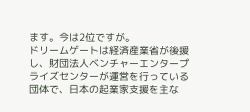ます。今は2位ですが。
ドリームゲートは経済産業省が後援し、財団法人ベンチャーエンタープライズセンターが運営を行っている団体で、日本の起業家支援を主な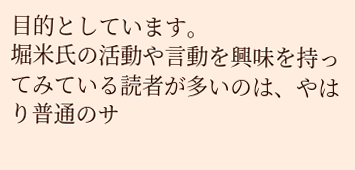目的としています。
堀米氏の活動や言動を興味を持ってみている読者が多いのは、やはり普通のサ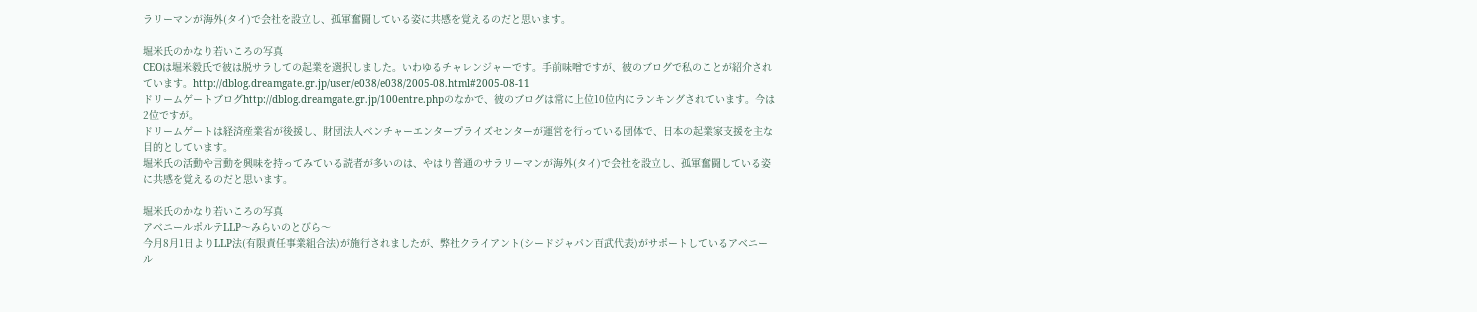ラリーマンが海外(タイ)で会社を設立し、孤軍奮闘している姿に共感を覚えるのだと思います。

堀米氏のかなり若いころの写真
CEOは堀米毅氏で彼は脱サラしての起業を選択しました。いわゆるチャレンジャーです。手前味噌ですが、彼のブログで私のことが紹介されています。http://dblog.dreamgate.gr.jp/user/e038/e038/2005-08.html#2005-08-11
ドリームゲートブログhttp://dblog.dreamgate.gr.jp/100entre.phpのなかで、彼のブログは常に上位10位内にランキングされています。今は2位ですが。
ドリームゲートは経済産業省が後援し、財団法人ベンチャーエンタープライズセンターが運営を行っている団体で、日本の起業家支援を主な目的としています。
堀米氏の活動や言動を興味を持ってみている読者が多いのは、やはり普通のサラリーマンが海外(タイ)で会社を設立し、孤軍奮闘している姿に共感を覚えるのだと思います。

堀米氏のかなり若いころの写真
アベニールポルテLLP〜みらいのとびら〜
今月8月1日よりLLP法(有限責任事業組合法)が施行されましたが、弊社クライアント(シードジャパン百武代表)がサポートしているアベニール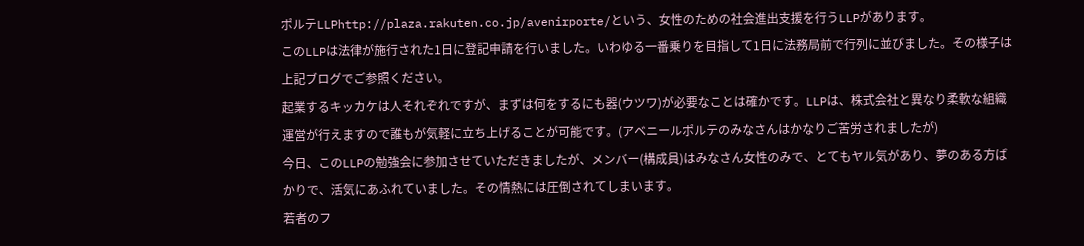ポルテLLPhttp://plaza.rakuten.co.jp/avenirporte/という、女性のための社会進出支援を行うLLPがあります。
このLLPは法律が施行された1日に登記申請を行いました。いわゆる一番乗りを目指して1日に法務局前で行列に並びました。その様子は上記ブログでご参照ください。
起業するキッカケは人それぞれですが、まずは何をするにも器(ウツワ)が必要なことは確かです。LLPは、株式会社と異なり柔軟な組織運営が行えますので誰もが気軽に立ち上げることが可能です。(アベニールポルテのみなさんはかなりご苦労されましたが)
今日、このLLPの勉強会に参加させていただきましたが、メンバー(構成員)はみなさん女性のみで、とてもヤル気があり、夢のある方ばかりで、活気にあふれていました。その情熱には圧倒されてしまいます。
若者のフ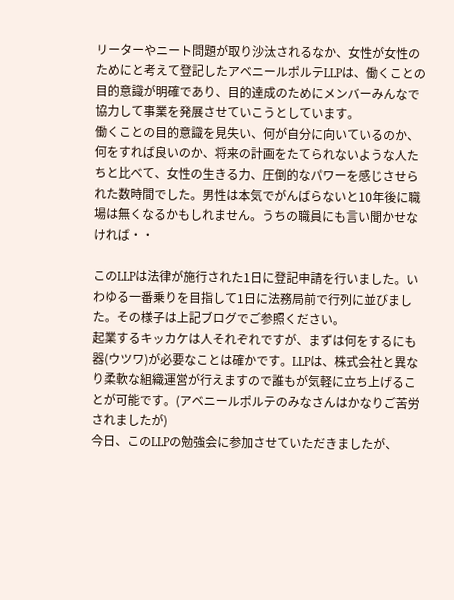リーターやニート問題が取り沙汰されるなか、女性が女性のためにと考えて登記したアベニールポルテLLPは、働くことの目的意識が明確であり、目的達成のためにメンバーみんなで協力して事業を発展させていこうとしています。
働くことの目的意識を見失い、何が自分に向いているのか、何をすれば良いのか、将来の計画をたてられないような人たちと比べて、女性の生きる力、圧倒的なパワーを感じさせられた数時間でした。男性は本気でがんばらないと10年後に職場は無くなるかもしれません。うちの職員にも言い聞かせなければ・・

このLLPは法律が施行された1日に登記申請を行いました。いわゆる一番乗りを目指して1日に法務局前で行列に並びました。その様子は上記ブログでご参照ください。
起業するキッカケは人それぞれですが、まずは何をするにも器(ウツワ)が必要なことは確かです。LLPは、株式会社と異なり柔軟な組織運営が行えますので誰もが気軽に立ち上げることが可能です。(アベニールポルテのみなさんはかなりご苦労されましたが)
今日、このLLPの勉強会に参加させていただきましたが、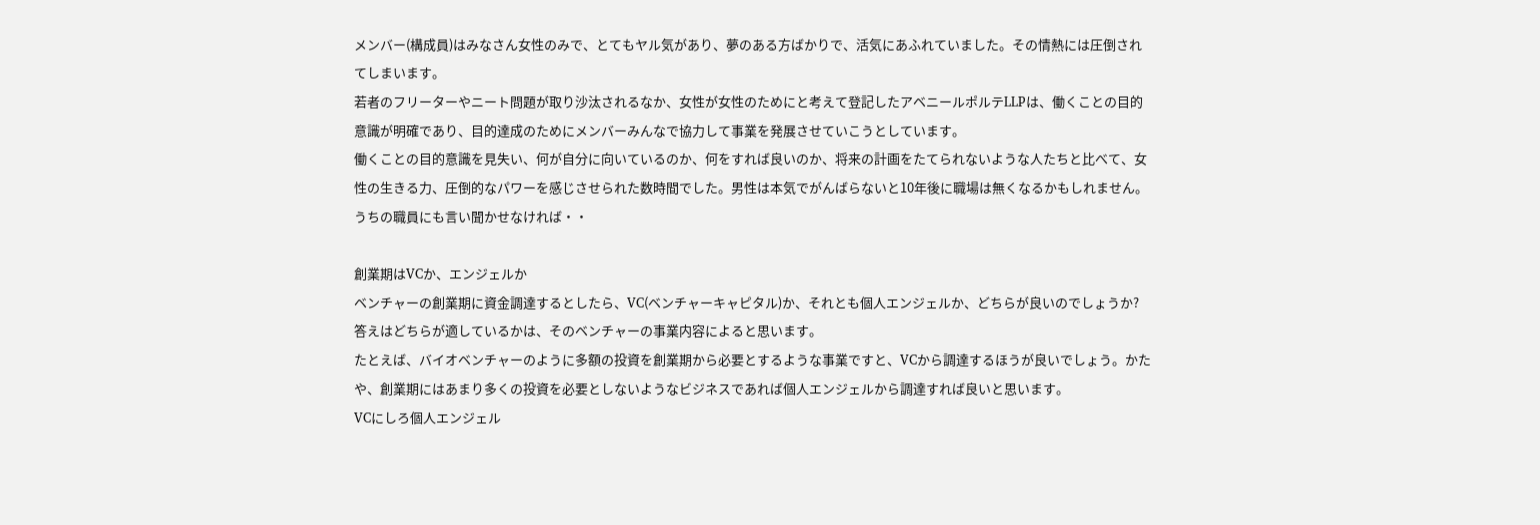メンバー(構成員)はみなさん女性のみで、とてもヤル気があり、夢のある方ばかりで、活気にあふれていました。その情熱には圧倒されてしまいます。
若者のフリーターやニート問題が取り沙汰されるなか、女性が女性のためにと考えて登記したアベニールポルテLLPは、働くことの目的意識が明確であり、目的達成のためにメンバーみんなで協力して事業を発展させていこうとしています。
働くことの目的意識を見失い、何が自分に向いているのか、何をすれば良いのか、将来の計画をたてられないような人たちと比べて、女性の生きる力、圧倒的なパワーを感じさせられた数時間でした。男性は本気でがんばらないと10年後に職場は無くなるかもしれません。うちの職員にも言い聞かせなければ・・

創業期はVCか、エンジェルか
ベンチャーの創業期に資金調達するとしたら、VC(ベンチャーキャピタル)か、それとも個人エンジェルか、どちらが良いのでしょうか?
答えはどちらが適しているかは、そのベンチャーの事業内容によると思います。
たとえば、バイオベンチャーのように多額の投資を創業期から必要とするような事業ですと、VCから調達するほうが良いでしょう。かたや、創業期にはあまり多くの投資を必要としないようなビジネスであれば個人エンジェルから調達すれば良いと思います。
VCにしろ個人エンジェル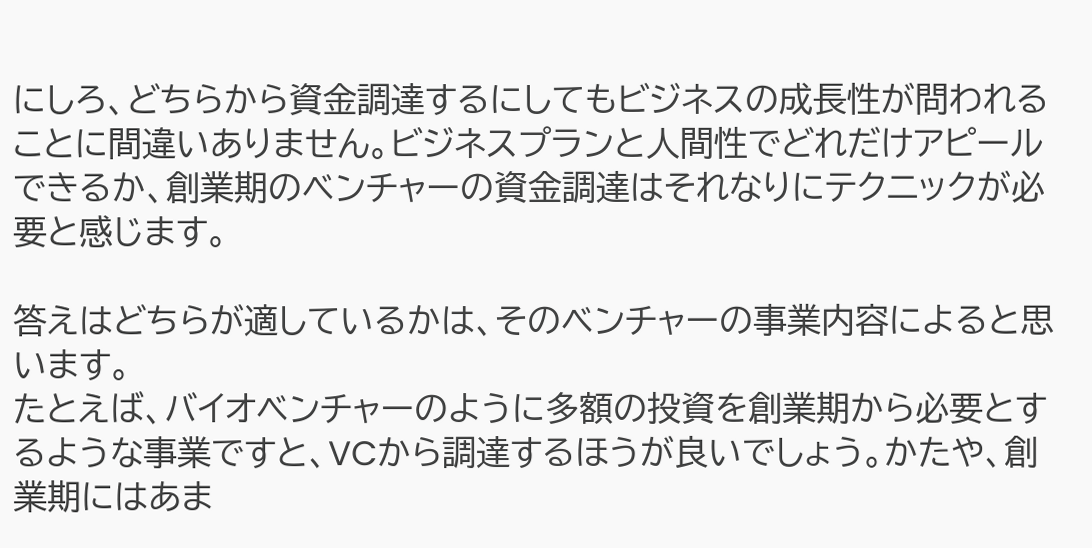にしろ、どちらから資金調達するにしてもビジネスの成長性が問われることに間違いありません。ビジネスプランと人間性でどれだけアピールできるか、創業期のベンチャーの資金調達はそれなりにテクニックが必要と感じます。

答えはどちらが適しているかは、そのベンチャーの事業内容によると思います。
たとえば、バイオベンチャーのように多額の投資を創業期から必要とするような事業ですと、VCから調達するほうが良いでしょう。かたや、創業期にはあま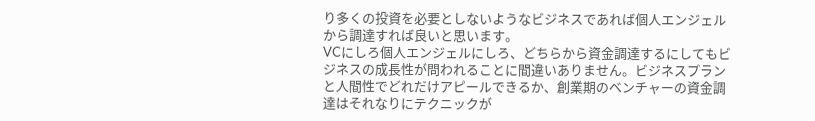り多くの投資を必要としないようなビジネスであれば個人エンジェルから調達すれば良いと思います。
VCにしろ個人エンジェルにしろ、どちらから資金調達するにしてもビジネスの成長性が問われることに間違いありません。ビジネスプランと人間性でどれだけアピールできるか、創業期のベンチャーの資金調達はそれなりにテクニックが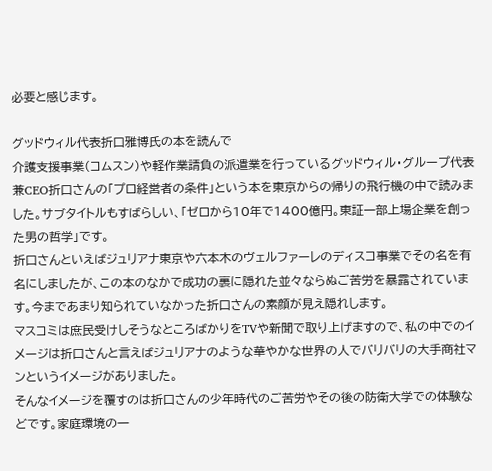必要と感じます。

グッドウィル代表折口雅博氏の本を読んで
介護支援事業(コムスン)や軽作業請負の派遣業を行っているグッドウィル・グループ代表兼CEO折口さんの「プロ経営者の条件」という本を東京からの帰りの飛行機の中で読みました。サブタイトルもすばらしい、「ゼロから10年で1400億円。東証一部上場企業を創った男の哲学」です。
折口さんといえばジュリアナ東京や六本木のヴェルファーレのディスコ事業でその名を有名にしましたが、この本のなかで成功の裏に隠れた並々ならぬご苦労を暴露されています。今まであまり知られていなかった折口さんの素顔が見え隠れします。
マスコミは庶民受けしそうなところばかりをTVや新聞で取り上げますので、私の中でのイメージは折口さんと言えばジュリアナのような華やかな世界の人でバリバリの大手商社マンというイメージがありました。
そんなイメージを覆すのは折口さんの少年時代のご苦労やその後の防衛大学での体験などです。家庭環境の一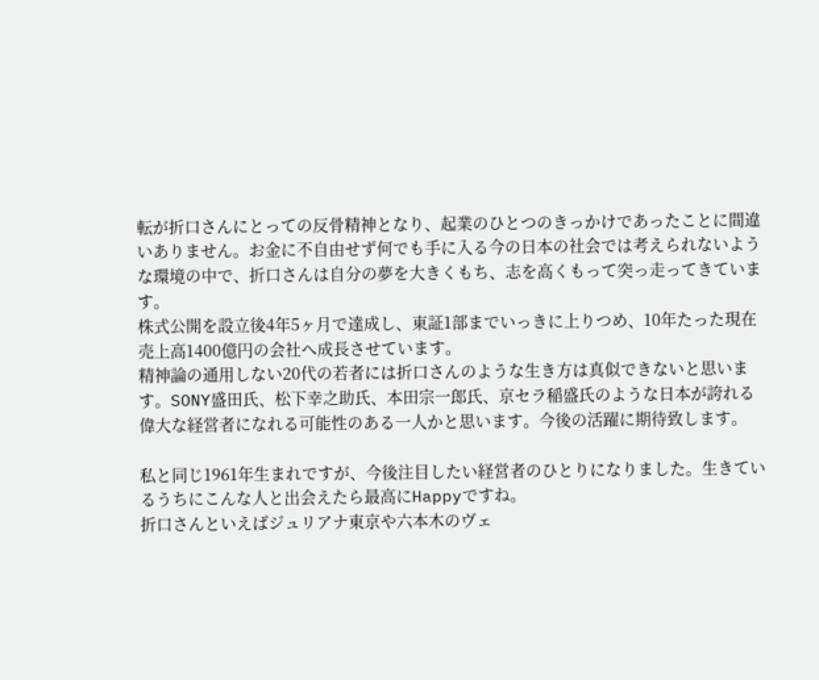転が折口さんにとっての反骨精神となり、起業のひとつのきっかけであったことに間違いありません。お金に不自由せず何でも手に入る今の日本の社会では考えられないような環境の中で、折口さんは自分の夢を大きくもち、志を高くもって突っ走ってきています。
株式公開を設立後4年5ヶ月で達成し、東証1部までいっきに上りつめ、10年たった現在売上高1400億円の会社へ成長させています。
精神論の通用しない20代の若者には折口さんのような生き方は真似できないと思います。SONY盛田氏、松下幸之助氏、本田宗一郎氏、京セラ稲盛氏のような日本が誇れる偉大な経営者になれる可能性のある一人かと思います。今後の活躍に期待致します。

私と同じ1961年生まれですが、今後注目したい経営者のひとりになりました。生きているうちにこんな人と出会えたら最高にHappyですね。
折口さんといえばジュリアナ東京や六本木のヴェ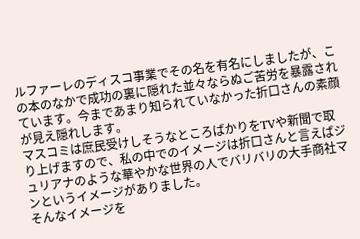ルファーレのディスコ事業でその名を有名にしましたが、この本のなかで成功の裏に隠れた並々ならぬご苦労を暴露されています。今まであまり知られていなかった折口さんの素顔が見え隠れします。
マスコミは庶民受けしそうなところばかりをTVや新聞で取り上げますので、私の中でのイメージは折口さんと言えばジュリアナのような華やかな世界の人でバリバリの大手商社マンというイメージがありました。
そんなイメージを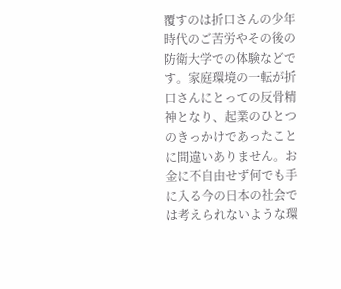覆すのは折口さんの少年時代のご苦労やその後の防衛大学での体験などです。家庭環境の一転が折口さんにとっての反骨精神となり、起業のひとつのきっかけであったことに間違いありません。お金に不自由せず何でも手に入る今の日本の社会では考えられないような環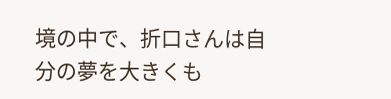境の中で、折口さんは自分の夢を大きくも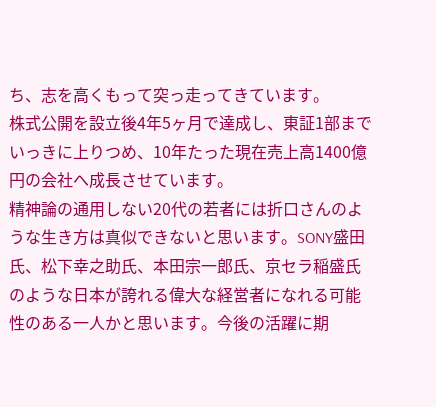ち、志を高くもって突っ走ってきています。
株式公開を設立後4年5ヶ月で達成し、東証1部までいっきに上りつめ、10年たった現在売上高1400億円の会社へ成長させています。
精神論の通用しない20代の若者には折口さんのような生き方は真似できないと思います。SONY盛田氏、松下幸之助氏、本田宗一郎氏、京セラ稲盛氏のような日本が誇れる偉大な経営者になれる可能性のある一人かと思います。今後の活躍に期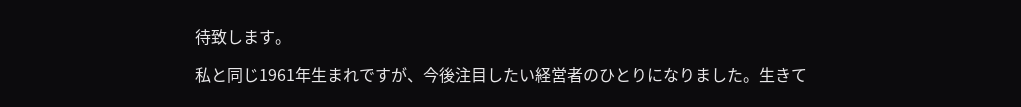待致します。

私と同じ1961年生まれですが、今後注目したい経営者のひとりになりました。生きて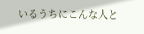いるうちにこんな人と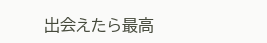出会えたら最高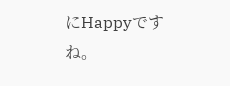にHappyですね。